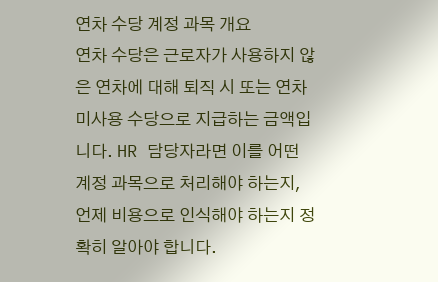연차 수당 계정 과목 개요
연차 수당은 근로자가 사용하지 않은 연차에 대해 퇴직 시 또는 연차 미사용 수당으로 지급하는 금액입니다. HR 담당자라면 이를 어떤 계정 과목으로 처리해야 하는지, 언제 비용으로 인식해야 하는지 정확히 알아야 합니다.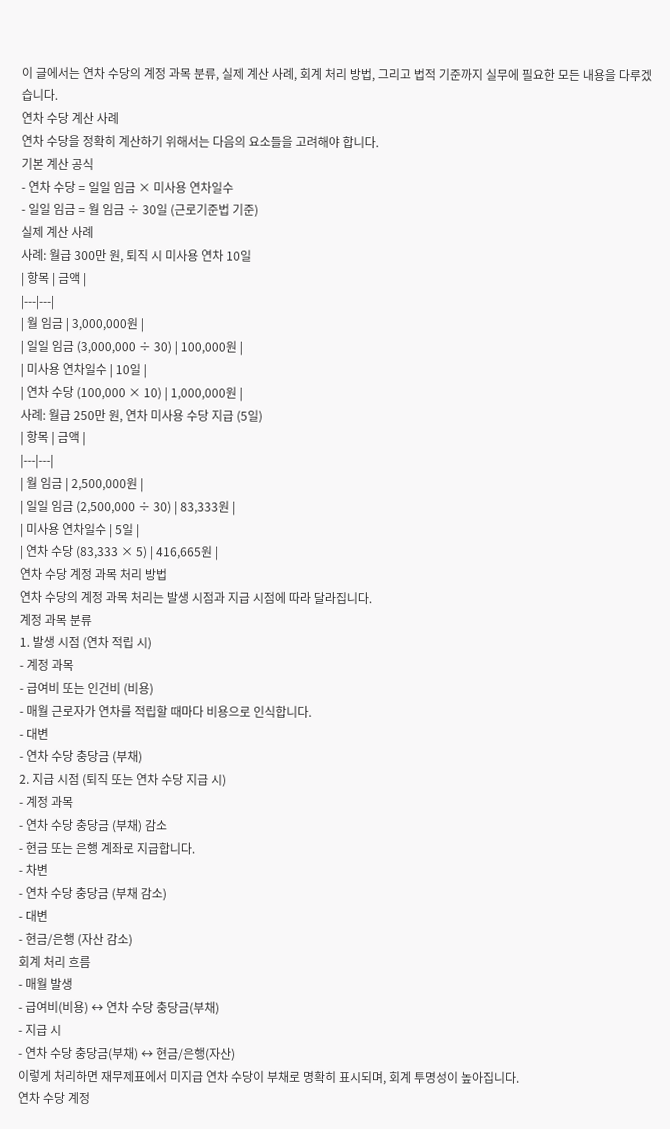이 글에서는 연차 수당의 계정 과목 분류, 실제 계산 사례, 회계 처리 방법, 그리고 법적 기준까지 실무에 필요한 모든 내용을 다루겠습니다.
연차 수당 계산 사례
연차 수당을 정확히 계산하기 위해서는 다음의 요소들을 고려해야 합니다.
기본 계산 공식
- 연차 수당 = 일일 임금 × 미사용 연차일수
- 일일 임금 = 월 임금 ÷ 30일 (근로기준법 기준)
실제 계산 사례
사례: 월급 300만 원, 퇴직 시 미사용 연차 10일
| 항목 | 금액 |
|---|---|
| 월 임금 | 3,000,000원 |
| 일일 임금 (3,000,000 ÷ 30) | 100,000원 |
| 미사용 연차일수 | 10일 |
| 연차 수당 (100,000 × 10) | 1,000,000원 |
사례: 월급 250만 원, 연차 미사용 수당 지급 (5일)
| 항목 | 금액 |
|---|---|
| 월 임금 | 2,500,000원 |
| 일일 임금 (2,500,000 ÷ 30) | 83,333원 |
| 미사용 연차일수 | 5일 |
| 연차 수당 (83,333 × 5) | 416,665원 |
연차 수당 계정 과목 처리 방법
연차 수당의 계정 과목 처리는 발생 시점과 지급 시점에 따라 달라집니다.
계정 과목 분류
1. 발생 시점 (연차 적립 시)
- 계정 과목
- 급여비 또는 인건비 (비용)
- 매월 근로자가 연차를 적립할 때마다 비용으로 인식합니다.
- 대변
- 연차 수당 충당금 (부채)
2. 지급 시점 (퇴직 또는 연차 수당 지급 시)
- 계정 과목
- 연차 수당 충당금 (부채) 감소
- 현금 또는 은행 계좌로 지급합니다.
- 차변
- 연차 수당 충당금 (부채 감소)
- 대변
- 현금/은행 (자산 감소)
회계 처리 흐름
- 매월 발생
- 급여비(비용) ↔ 연차 수당 충당금(부채)
- 지급 시
- 연차 수당 충당금(부채) ↔ 현금/은행(자산)
이렇게 처리하면 재무제표에서 미지급 연차 수당이 부채로 명확히 표시되며, 회계 투명성이 높아집니다.
연차 수당 계정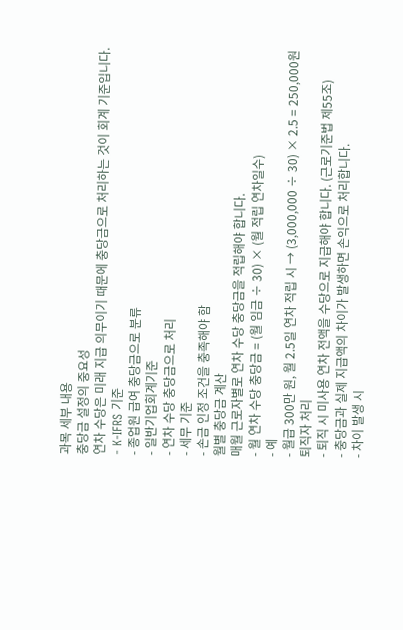과목 세부 내용
충당금 설정의 중요성
연차 수당은 미래 지급 의무이기 때문에 충당금으로 처리하는 것이 회계 기준입니다.
- K-IFRS 기준
- 종업원 급여 충당금으로 분류
- 일반기업회계기준
- 연차 수당 충당금으로 처리
- 세무 기준
- 손금 인정 조건을 충족해야 함
월별 충당금 계산
매월 근로자별로 연차 수당 충당금을 적립해야 합니다.
- 월 연차 수당 충당금 = (월 임금 ÷ 30) × (월 적립 연차일수)
- 예
- 월급 300만 원, 월 2.5일 연차 적립 시 → (3,000,000 ÷ 30) × 2.5 = 250,000원
퇴직자 처리
- 퇴직 시 미사용 연차 전액을 수당으로 지급해야 합니다. (근로기준법 제55조)
- 충당금과 실제 지급액의 차이가 발생하면 손익으로 처리합니다.
- 차이 발생 시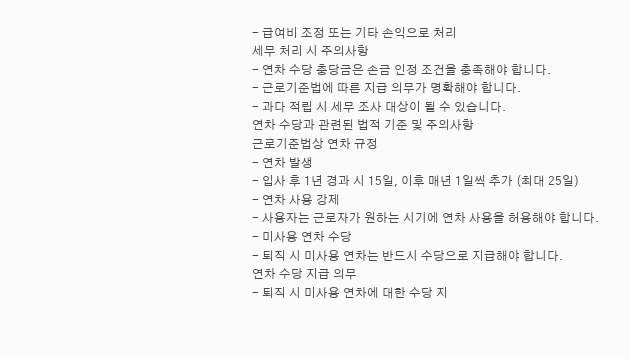- 급여비 조정 또는 기타 손익으로 처리
세무 처리 시 주의사항
- 연차 수당 충당금은 손금 인정 조건을 충족해야 합니다.
- 근로기준법에 따른 지급 의무가 명확해야 합니다.
- 과다 적립 시 세무 조사 대상이 될 수 있습니다.
연차 수당과 관련된 법적 기준 및 주의사항
근로기준법상 연차 규정
- 연차 발생
- 입사 후 1년 경과 시 15일, 이후 매년 1일씩 추가 (최대 25일)
- 연차 사용 강제
- 사용자는 근로자가 원하는 시기에 연차 사용을 허용해야 합니다.
- 미사용 연차 수당
- 퇴직 시 미사용 연차는 반드시 수당으로 지급해야 합니다.
연차 수당 지급 의무
- 퇴직 시 미사용 연차에 대한 수당 지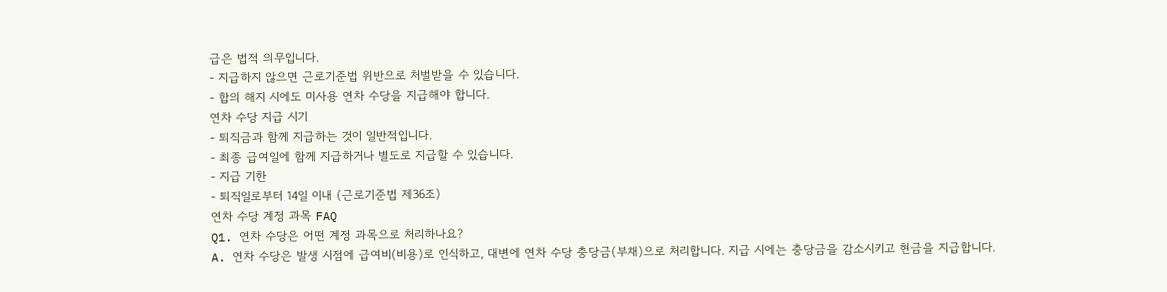급은 법적 의무입니다.
- 지급하지 않으면 근로기준법 위반으로 처벌받을 수 있습니다.
- 합의 해지 시에도 미사용 연차 수당을 지급해야 합니다.
연차 수당 지급 시기
- 퇴직금과 함께 지급하는 것이 일반적입니다.
- 최종 급여일에 함께 지급하거나 별도로 지급할 수 있습니다.
- 지급 기한
- 퇴직일로부터 14일 이내 (근로기준법 제36조)
연차 수당 계정 과목 FAQ
Q1. 연차 수당은 어떤 계정 과목으로 처리하나요?
A. 연차 수당은 발생 시점에 급여비(비용)로 인식하고, 대변에 연차 수당 충당금(부채)으로 처리합니다. 지급 시에는 충당금을 감소시키고 현금을 지급합니다.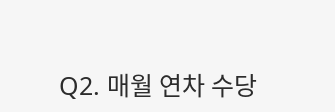Q2. 매월 연차 수당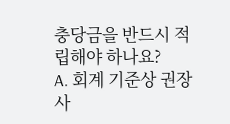충당금을 반드시 적립해야 하나요?
A. 회계 기준상 권장사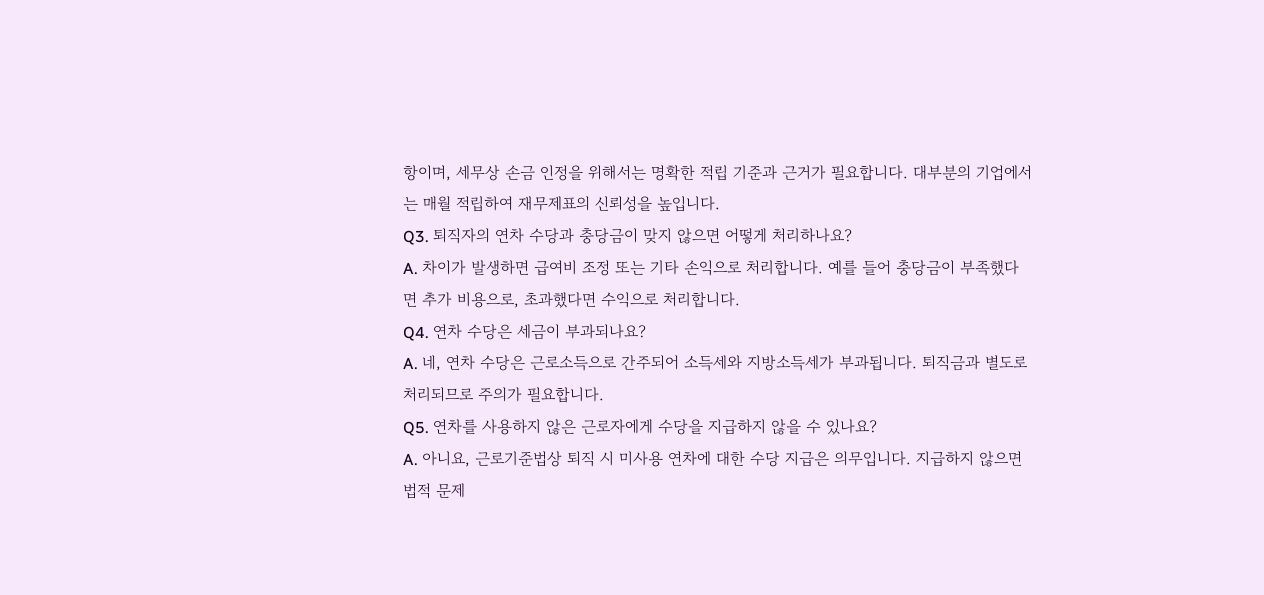항이며, 세무상 손금 인정을 위해서는 명확한 적립 기준과 근거가 필요합니다. 대부분의 기업에서는 매월 적립하여 재무제표의 신뢰성을 높입니다.
Q3. 퇴직자의 연차 수당과 충당금이 맞지 않으면 어떻게 처리하나요?
A. 차이가 발생하면 급여비 조정 또는 기타 손익으로 처리합니다. 예를 들어 충당금이 부족했다면 추가 비용으로, 초과했다면 수익으로 처리합니다.
Q4. 연차 수당은 세금이 부과되나요?
A. 네, 연차 수당은 근로소득으로 간주되어 소득세와 지방소득세가 부과됩니다. 퇴직금과 별도로 처리되므로 주의가 필요합니다.
Q5. 연차를 사용하지 않은 근로자에게 수당을 지급하지 않을 수 있나요?
A. 아니요, 근로기준법상 퇴직 시 미사용 연차에 대한 수당 지급은 의무입니다. 지급하지 않으면 법적 문제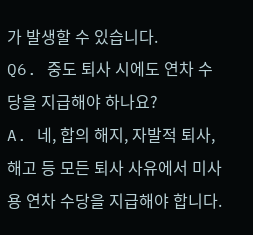가 발생할 수 있습니다.
Q6. 중도 퇴사 시에도 연차 수당을 지급해야 하나요?
A. 네, 합의 해지, 자발적 퇴사, 해고 등 모든 퇴사 사유에서 미사용 연차 수당을 지급해야 합니다.